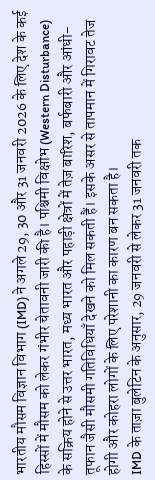भारतीय मौसम विज्ञान विभाग (IMD) ने अगले 29, 30 और 31 जनवरी 2026 के लिए देश के कई हिस्सों में मौसम को लेकर गंभीर चेतावनी जारी की है। पश्चिमी विक्षोभ (Western Disturbance) के सक्रिय होने से उत्तर भारत, मध्य भारत और पहाड़ी क्षेत्रों में तेज़ बारिश, बर्फबारी और आंधी-तूफान जैसी मौसमी गतिविधियाँ देखने को मिल सकती हैं। इसके असर से तापमान में गिरावट तेज होगी और कोहरा लोगों के लिए परेशानी का कारण बन सकता है।
IMD के ताज़ा बुलेटिन के अनुसार, 29 जनवरी से लेकर 31 जनवरी तक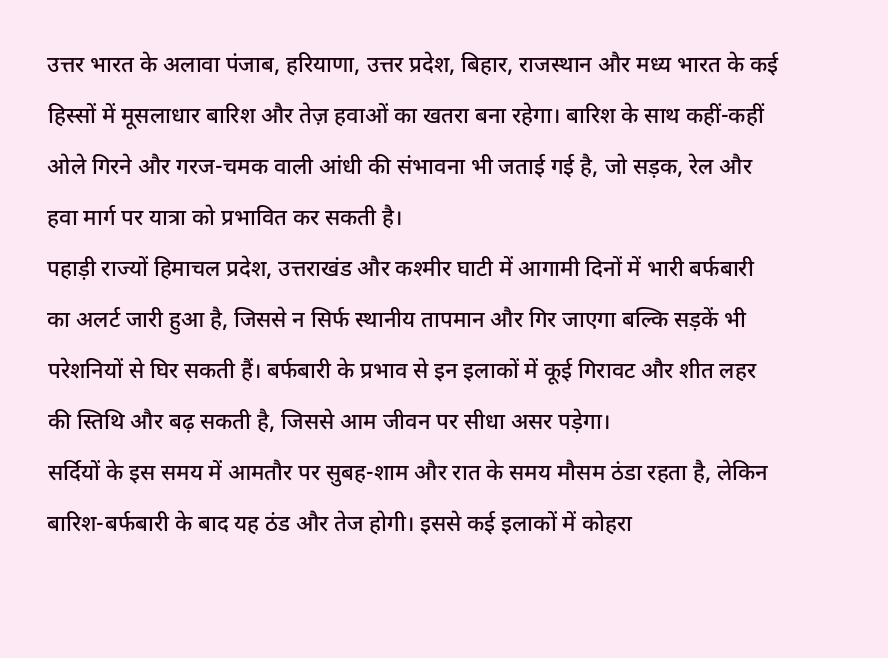उत्तर भारत के अलावा पंजाब, हरियाणा, उत्तर प्रदेश, बिहार, राजस्थान और मध्य भारत के कई हिस्सों में मूसलाधार बारिश और तेज़ हवाओं का खतरा बना रहेगा। बारिश के साथ कहीं-कहीं ओले गिरने और गरज-चमक वाली आंधी की संभावना भी जताई गई है, जो सड़क, रेल और हवा मार्ग पर यात्रा को प्रभावित कर सकती है।
पहाड़ी राज्यों हिमाचल प्रदेश, उत्तराखंड और कश्मीर घाटी में आगामी दिनों में भारी बर्फबारी का अलर्ट जारी हुआ है, जिससे न सिर्फ स्थानीय तापमान और गिर जाएगा बल्कि सड़कें भी परेशनियों से घिर सकती हैं। बर्फबारी के प्रभाव से इन इलाकों में कूई गिरावट और शीत लहर की स्तिथि और बढ़ सकती है, जिससे आम जीवन पर सीधा असर पड़ेगा।
सर्दियों के इस समय में आमतौर पर सुबह-शाम और रात के समय मौसम ठंडा रहता है, लेकिन बारिश-बर्फबारी के बाद यह ठंड और तेज होगी। इससे कई इलाकों में कोहरा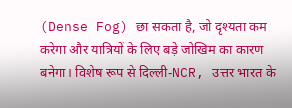(Dense Fog) छा सकता है, जो दृश्यता कम करेगा और यात्रियों के लिए बड़े जोखिम का कारण बनेगा। विशेष रूप से दिल्ली-NCR, उत्तर भारत के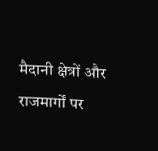मैदानी क्षेत्रों और राजमार्गों पर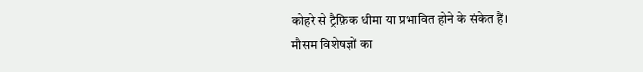कोहरे से ट्रैफ़िक धीमा या प्रभावित होने के संकेत हैं।
मौसम विशेषज्ञों का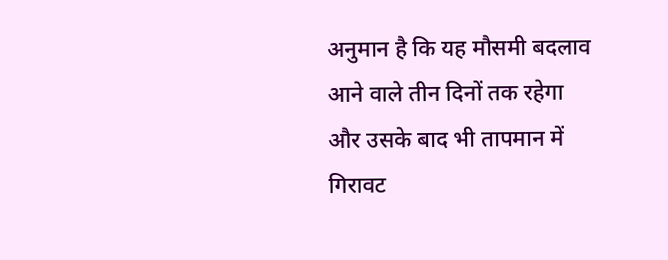अनुमान है कि यह मौसमी बदलाव आने वाले तीन दिनों तक रहेगा और उसके बाद भी तापमान में गिरावट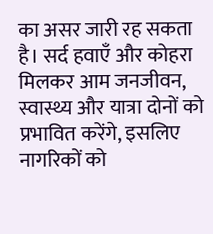का असर जारी रह सकता है। सर्द हवाएँ और कोहरा मिलकर आम जनजीवन, स्वास्थ्य और यात्रा दोनों को प्रभावित करेंगे, इसलिए नागरिकों को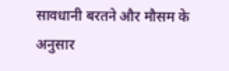सावधानी बरतने और मौसम के अनुसार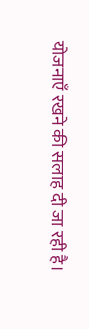योजनाएँ रखने की सलाह दी जा रही है।